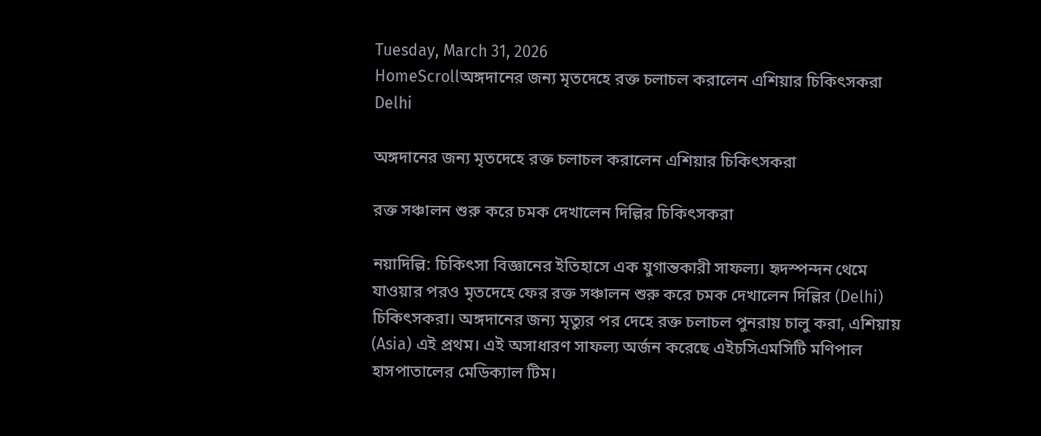Tuesday, March 31, 2026
HomeScrollঅঙ্গদানের জন্য মৃতদেহে রক্ত চলাচল করালেন এশিয়ার চিকিৎসকরা
Delhi

অঙ্গদানের জন্য মৃতদেহে রক্ত চলাচল করালেন এশিয়ার চিকিৎসকরা

রক্ত সঞ্চালন শুরু করে চমক দেখালেন দিল্লির চিকিৎসকরা

নয়াদিল্লি: চিকিৎসা বিজ্ঞানের ইতিহাসে এক যুগান্তকারী সাফল্য। হৃদস্পন্দন থেমে যাওয়ার পরও মৃতদেহে ফের রক্ত সঞ্চালন শুরু করে চমক দেখালেন দিল্লির (Delhi) চিকিৎসকরা। অঙ্গদানের জন্য মৃত্যুর পর দেহে রক্ত চলাচল পুনরায় চালু করা, এশিয়ায় (Asia) এই প্রথম। এই অসাধারণ সাফল্য অর্জন করেছে এইচসিএমসিটি মণিপাল হাসপাতালের মেডিক্যাল টিম।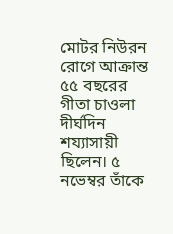মোটর নিউরন রোগে আক্রান্ত ৫৫ বছরের গীতা চাওলা দীর্ঘদিন শয্যাসায়ী ছিলেন। ৫ নভেম্বর তাঁকে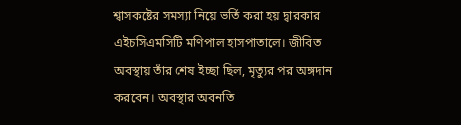শ্বাসকষ্টের সমস্যা নিয়ে ভর্তি করা হয় দ্বারকার এইচসিএমসিটি মণিপাল হাসপাতালে। জীবিত অবস্থায় তাঁর শেষ ইচ্ছা ছিল, মৃত্যুর পর অঙ্গদান করবেন। অবস্থার অবনতি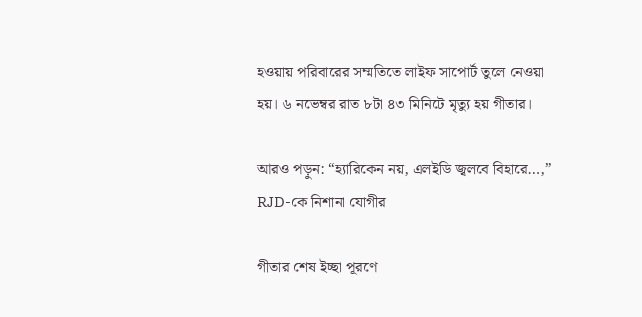হওয়ায় পরিবারের সম্মতিতে লাইফ সাপোর্ট তুলে নেওয়া হয়। ৬ নভেম্বর রাত ৮টা ৪৩ মিনিটে মৃত্যু হয় গীতার।

আরও পড়ুন: “হ্যারিকেন নয়, এলইডি জ্বলবে বিহারে…,” RJD-কে নিশানা যোগীর

গীতার শেষ ইচ্ছা পূরণে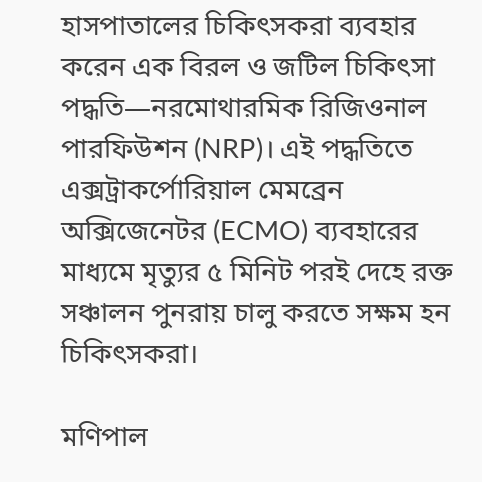হাসপাতালের চিকিৎসকরা ব্যবহার করেন এক বিরল ও জটিল চিকিৎসা পদ্ধতি—নরমোথারমিক রিজিওনাল পারফিউশন (NRP)। এই পদ্ধতিতে এক্সট্রাকর্পোরিয়াল মেমব্রেন অক্সিজেনেটর (ECMO) ব্যবহারের মাধ্যমে মৃত্যুর ৫ মিনিট পরই দেহে রক্ত সঞ্চালন পুনরায় চালু করতে সক্ষম হন চিকিৎসকরা।

মণিপাল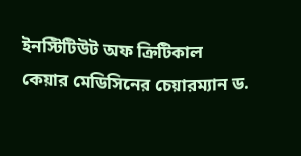ইনস্টিটিউট অফ ক্রিটিকাল কেয়ার মেডিসিনের চেয়ারম্যান ড.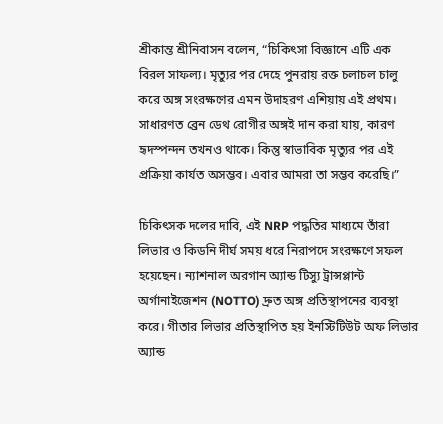শ্রীকান্ত শ্রীনিবাসন বলেন, “চিকিৎসা বিজ্ঞানে এটি এক বিরল সাফল্য। মৃত্যুর পর দেহে পুনরায় রক্ত চলাচল চালু করে অঙ্গ সংরক্ষণের এমন উদাহরণ এশিয়ায় এই প্রথম। সাধারণত ব্রেন ডেথ রোগীর অঙ্গই দান করা যায়, কারণ হৃদস্পন্দন তখনও থাকে। কিন্তু স্বাভাবিক মৃত্যুর পর এই প্রক্রিয়া কার্যত অসম্ভব। এবার আমরা তা সম্ভব করেছি।”

চিকিৎসক দলের দাবি, এই NRP পদ্ধতির মাধ্যমে তাঁরা লিভার ও কিডনি দীর্ঘ সময় ধরে নিরাপদে সংরক্ষণে সফল হয়েছেন। ন্যাশনাল অরগান অ্যান্ড টিস্যু ট্রান্সপ্লান্ট অর্গানাইজেশন (NOTTO) দ্রুত অঙ্গ প্রতিস্থাপনের ব্যবস্থা করে। গীতার লিভার প্রতিস্থাপিত হয় ইনস্টিটিউট অফ লিভার অ্যান্ড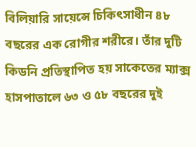বিলিয়ারি সায়েন্সে চিকিৎসাধীন ৪৮ বছরের এক রোগীর শরীরে। তাঁর দুটি কিডনি প্রতিস্থাপিত হয় সাকেতের ম্যাক্স হাসপাতালে ৬৩ ও ৫৮ বছরের দুই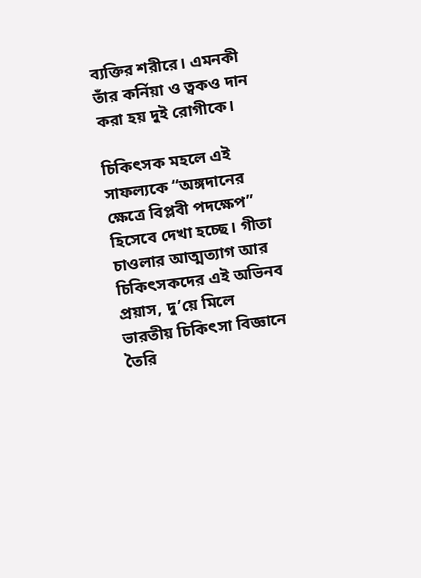ব্যক্তির শরীরে। এমনকী তাঁর কর্নিয়া ও ত্বকও দান করা হয় দুই রোগীকে।

চিকিৎসক মহলে এই সাফল্যকে “অঙ্গদানের ক্ষেত্রে বিপ্লবী পদক্ষেপ” হিসেবে দেখা হচ্ছে। গীতা চাওলার আত্মত্যাগ আর চিকিৎসকদের এই অভিনব প্রয়াস, দু’য়ে মিলে ভারতীয় চিকিৎসা বিজ্ঞানে তৈরি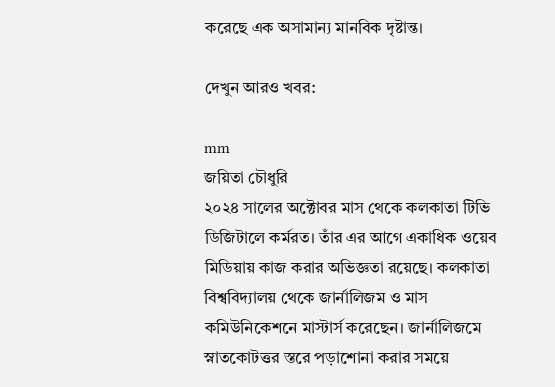করেছে এক অসামান্য মানবিক দৃষ্টান্ত।

দেখুন আরও খবর:

mm
জয়িতা চৌধুরি
২০২৪ সালের অক্টোবর মাস থেকে কলকাতা টিভি ডিজিটালে কর্মরত। তাঁর এর আগে একাধিক ওয়েব মিডিয়ায় কাজ করার অভিজ্ঞতা রয়েছে। কলকাতা বিশ্ববিদ্যালয় থেকে জার্নালিজম ও মাস কমিউনিকেশনে মাস্টার্স করেছেন। জার্নালিজমে স্নাতকোটত্তর স্তরে পড়াশোনা করার সময়ে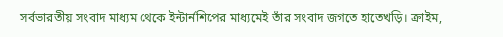সর্বভারতীয় সংবাদ মাধ্যম থেকে ইন্টার্নশিপের মাধ্যমেই তাঁর সংবাদ জগতে হাতেখড়ি। ক্রাইম,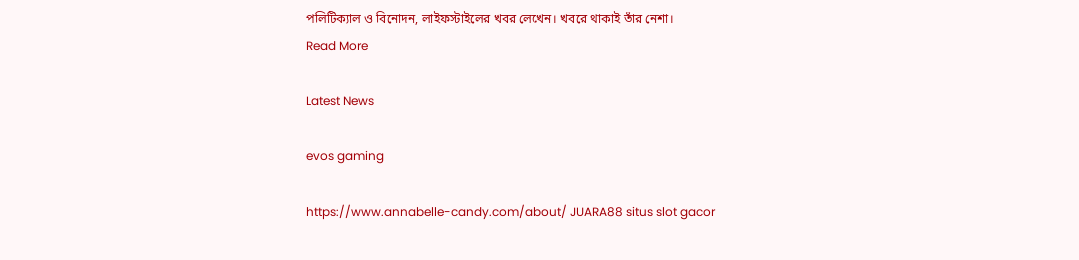পলিটিক্যাল ও বিনোদন, লাইফস্টাইলের খবর লেখেন। খবরে থাকাই তাঁর নেশা।
Read More

Latest News

evos gaming

https://www.annabelle-candy.com/about/ JUARA88 situs slot gacor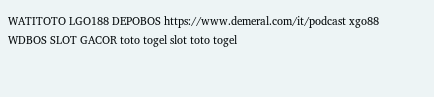WATITOTO LGO188 DEPOBOS https://www.demeral.com/it/podcast xgo88 WDBOS SLOT GACOR toto togel slot toto togel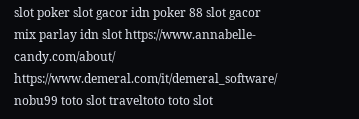slot poker slot gacor idn poker 88 slot gacor mix parlay idn slot https://www.annabelle-candy.com/about/ https://www.demeral.com/it/demeral_software/ nobu99 toto slot traveltoto toto slot